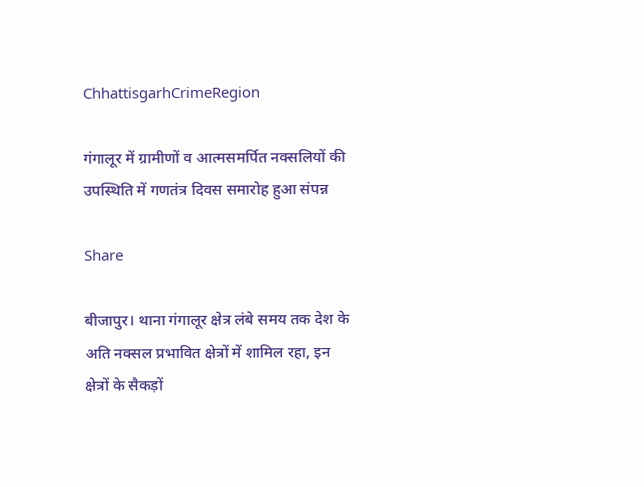ChhattisgarhCrimeRegion

गंगालूर में ग्रामीणों व आत्मसमर्पित नक्सलियों की उपस्थिति में गणतंत्र दिवस समारोह हुआ संपन्न

Share

बीजापुर। थाना गंगालूर क्षेत्र लंबे समय तक देश के अति नक्सल प्रभावित क्षेत्रों में शामिल रहा, इन क्षेत्रों के सैकड़ों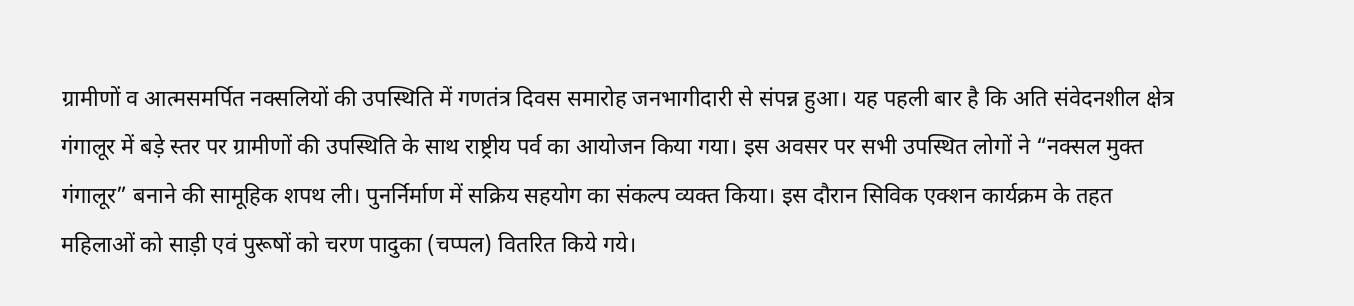ग्रामीणों व आत्मसमर्पित नक्सलियों की उपस्थिति में गणतंत्र दिवस समारोह जनभागीदारी से संपन्न हुआ। यह पहली बार है कि अति संवेदनशील क्षेत्र गंगालूर में बड़े स्तर पर ग्रामीणों की उपस्थिति के साथ राष्ट्रीय पर्व का आयोजन किया गया। इस अवसर पर सभी उपस्थित लोगों ने “नक्सल मुक्त गंगालूर” बनाने की सामूहिक शपथ ली। पुनर्निर्माण में सक्रिय सहयोग का संकल्प व्यक्त किया। इस दौरान सिविक एक्शन कार्यक्रम के तहत महिलाओं को साड़ी एवं पुरूषों को चरण पादुका (चप्पल) वितरित किये गये।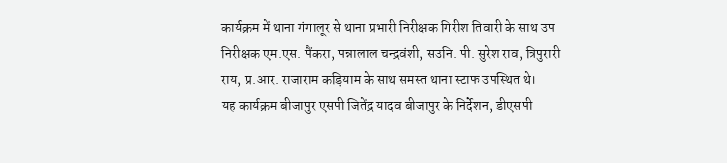कार्यक्रम में थाना गंगालूर से थाना प्रभारी निरीक्षक गिरीश तिवारी के साथ उप निरीक्षक एम.एस. पैंकरा, पन्नालाल चन्द्रवंशी, सउनि. पी. सुरेश राव, त्रिपुरारी राय, प्र.आर. राजाराम कड़ियाम के साथ समस्त थाना स्टाफ उपस्थित थे।
यह कार्यक्रम बीजापुर एसपी जितेंद्र यादव बीजापुर के निर्देशन, डीएसपी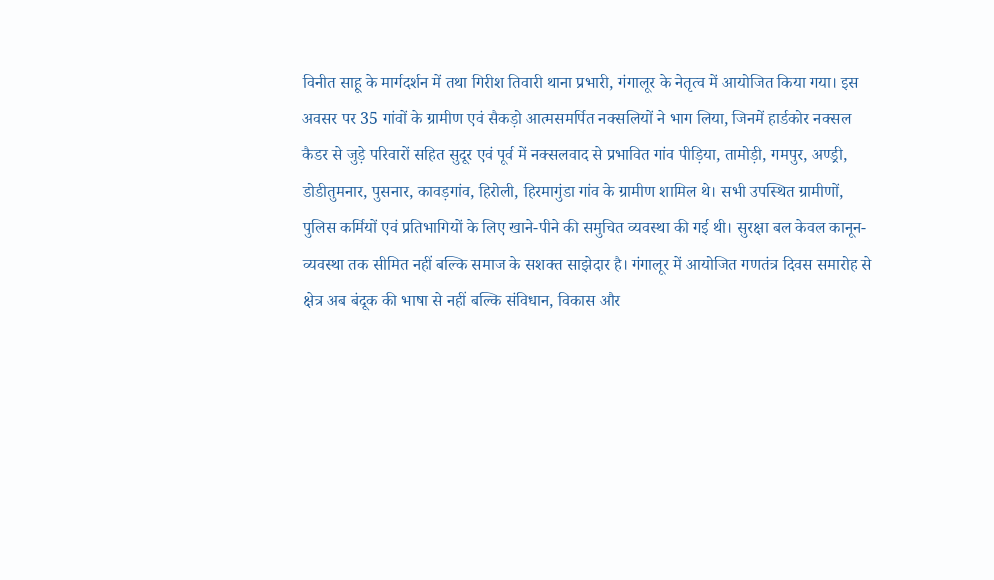विनीत साहू के मार्गदर्शन में तथा गिरीश तिवारी थाना प्रभारी, गंगालूर के नेतृत्व में आयोजित किया गया। इस अवसर पर 35 गांवों के ग्रामीण एवं सैकड़ो आत्मसमर्पित नक्सलियों ने भाग लिया, जिनमें हार्डकोर नक्सल कैडर से जुड़े परिवारों सहित सुदूर एवं पूर्व में नक्सलवाद से प्रभावित गांव पीड़िया, तामोड़ी, गमपुर, अण्ड्री, डोडीतुमनार, पुसनार, कावड़गांव, हिरोली, हिरमागुंडा गांव के ग्रामीण शामिल थे। सभी उपस्थित ग्रामीणों, पुलिस कर्मियों एवं प्रतिभागियों के लिए खाने-पीने की समुचित व्यवस्था की गई थी। सुरक्षा बल केवल कानून-व्यवस्था तक सीमित नहीं बल्कि समाज के सशक्त साझेदार है। गंगालूर में आयोजित गणतंत्र दिवस समारोह से क्षेत्र अब बंदूक की भाषा से नहीं बल्कि संविधान, विकास और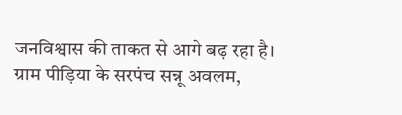जनविश्वास की ताकत से आगे बढ़ रहा है।
ग्राम पीड़िया के सरपंच सन्नू अवलम,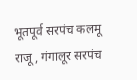भूतपूर्व सरपंच कलमू राजू, गंगालूर सरपंच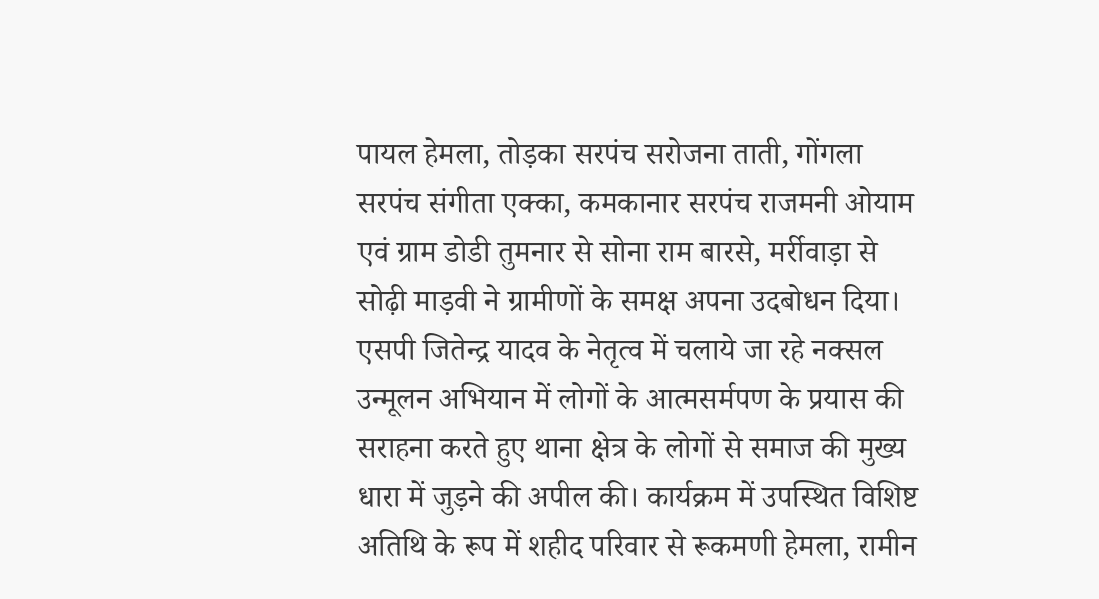पायल हेमला, तोड़का सरपंच सरोजना ताती, गोंगला सरपंच संगीता एक्का, कमकानार सरपंच राजमनी ओयाम एवं ग्राम डोडी तुमनार से सोना राम बारसे, मर्रीवाड़ा से सोढ़ी माड़वी ने ग्रामीणों के समक्ष अपना उदबोधन दिया। एसपी जितेन्द्र यादव के नेतृत्व में चलाये जा रहे नक्सल उन्मूलन अभियान में लोगों के आत्मसर्मपण के प्रयास की सराहना करते हुए थाना क्षेत्र के लोगों से समाज की मुख्य धारा में जुड़ने की अपील की। कार्यक्रम में उपस्थित विशिष्ट अतिथि के रूप में शहीद परिवार से रूकमणी हेमला, रामीन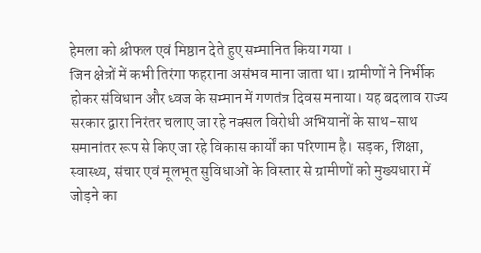हेमला को श्रीफल एवं मिष्ठान देते हुए सम्मानित किया गया ।
जिन क्षेत्रों में कभी तिरंगा फहराना असंभव माना जाता था। ग्रामीणों ने निर्भीक होकर संविधान और ध्वज के सम्मान में गणतंत्र दिवस मनाया। यह बदलाव राज्य सरकार द्वारा निरंतर चलाए जा रहे नक्सल विरोधी अभियानों के साथ-साथ समानांतर रूप से किए जा रहे विकास कार्यों का परिणाम है। सड़क, शिक्षा, स्वास्थ्य, संचार एवं मूलभूत सुविधाओं के विस्तार से ग्रामीणों को मुख्यधारा में जोड़ने का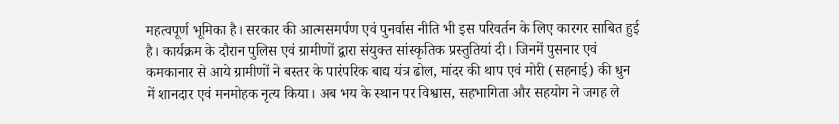महत्वपूर्ण भूमिका है। सरकार की आत्मसमर्पण एवं पुनर्वास नीति भी इस परिवर्तन के लिए कारगर साबित हुई है। कार्यक्रम के दौरान पुलिस एवं ग्रामीणों द्वारा संयुक्त सांस्कृतिक प्रस्तुतियां दी। जिनमें पुसनार एवं कमकानार से आये ग्रामीणों ने बस्तर के पारंपरिक बाद्य यंत्र ढोल, मांदर की थाप एवं मोरी (सहनाई) की धुन में शानदार एवं मनमोहक नृत्य किया। अब भय के स्थान पर विश्वास, सहभागिता और सहयोग ने जगह ले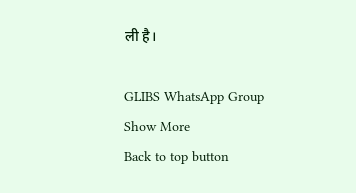ली है।

GLIBS WhatsApp Group
Show More
Back to top button